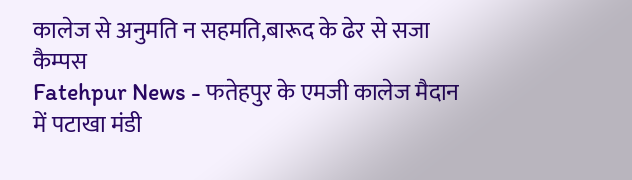कालेज से अनुमति न सहमति,बारूद के ढेर से सजा कैम्पस
Fatehpur News - फतेहपुर के एमजी कालेज मैदान में पटाखा मंडी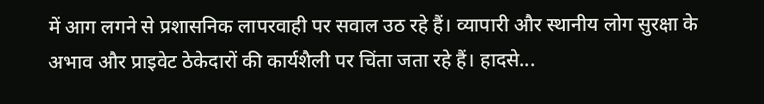में आग लगने से प्रशासनिक लापरवाही पर सवाल उठ रहे हैं। व्यापारी और स्थानीय लोग सुरक्षा के अभाव और प्राइवेट ठेकेदारों की कार्यशैली पर चिंता जता रहे हैं। हादसे...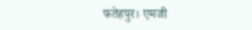फतेहपुर। एमजी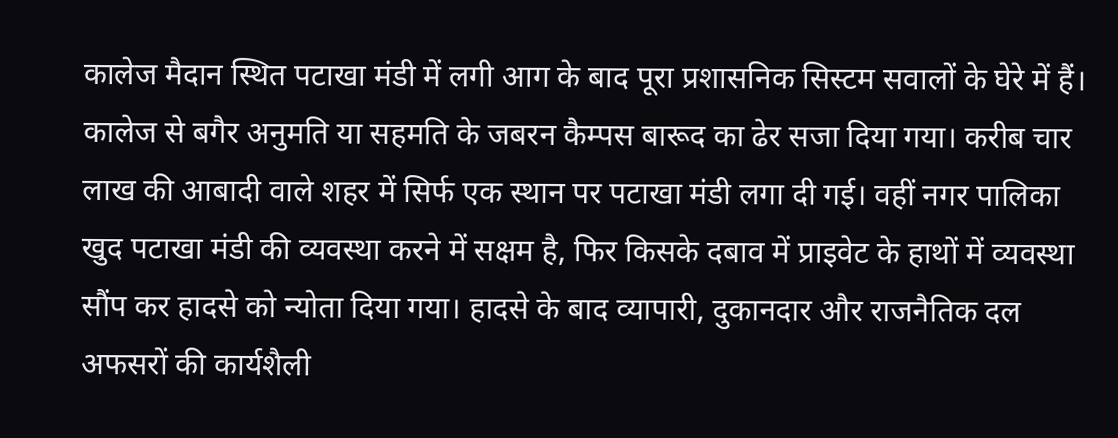कालेज मैदान स्थित पटाखा मंडी में लगी आग के बाद पूरा प्रशासनिक सिस्टम सवालों के घेरे में हैं। कालेज से बगैर अनुमति या सहमति के जबरन कैम्पस बारूद का ढेर सजा दिया गया। करीब चार लाख की आबादी वाले शहर में सिर्फ एक स्थान पर पटाखा मंडी लगा दी गई। वहीं नगर पालिका खुद पटाखा मंडी की व्यवस्था करने में सक्षम है, फिर किसके दबाव में प्राइवेट के हाथों में व्यवस्था सौंप कर हादसे को न्योता दिया गया। हादसे के बाद व्यापारी, दुकानदार और राजनैतिक दल अफसरों की कार्यशैली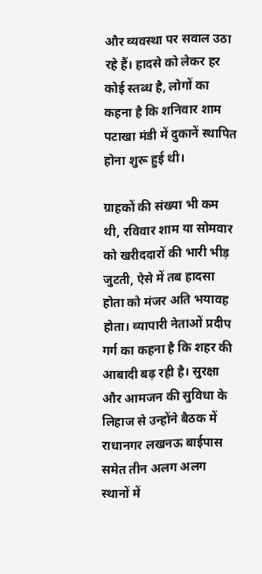और व्यवस्था पर सवाल उठा रहे हैं। हादसे को लेकर हर कोई स्तब्ध है, लोगों का कहना है कि शनिवार शाम पटाखा मंडी में दुकानें स्थापित होना शुरू हुई थी।

ग्राहकों की संख्या भी कम थी, रविवार शाम या सोमवार को खरीददारों की भारी भीड़ जुटती, ऐसे में तब हादसा होता को मंजर अति भयावह होता। व्यापारी नेताओं प्रदीप गर्ग का कहना है कि शहर की आबादी बढ़ रही है। सुरक्षा और आमजन की सुविधा के लिहाज से उन्होंने बैठक में राधानगर लखनऊ बाईपास समेत तीन अलग अलग स्थानों में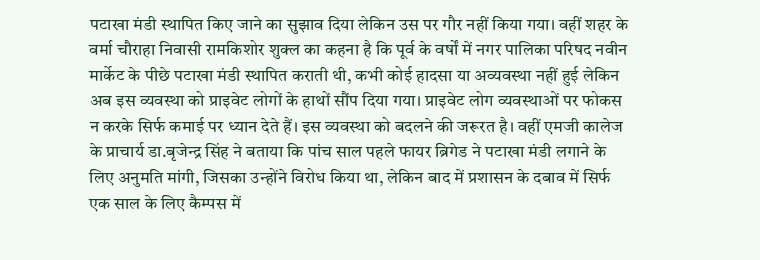पटाखा मंडी स्थापित किए जाने का सुझाव दिया लेकिन उस पर गौर नहीं किया गया। वहीं शहर के वर्मा चौराहा निवासी रामकिशोर शुक्ल का कहना है कि पूर्व के वर्षों में नगर पालिका परिषद नवीन मार्केट के पीछे पटाखा मंडी स्थापित कराती थी, कभी कोई हादसा या अव्यवस्था नहीं हुई लेकिन अब इस व्यवस्था को प्राइवेट लोगों के हाथों सौंप दिया गया। प्राइवेट लोग व्यवस्थाओं पर फोकस न करके सिर्फ कमाई पर ध्यान देते हैं। इस व्यवस्था को बदलने की जरूरत है। वहीं एमजी कालेज के प्राचार्य डा.बृजेन्द्र सिंह ने बताया कि पांच साल पहले फायर ब्रिगेड ने पटाखा मंडी लगाने के लिए अनुमति मांगी, जिसका उन्होंने विरोध किया था, लेकिन बाद में प्रशासन के दबाव में सिर्फ एक साल के लिए कैम्पस में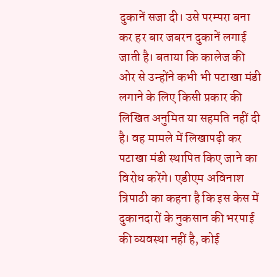दुकानें सजा दी। उसे परम्परा बना कर हर बार जबरन दुकानें लगाई जाती है। बताया कि कालेज की ओर से उन्होंने कभी भी पटाखा मंडी लगाने के लिए किसी प्रकार की लिखित अनुमित या सहमति नहीं दी है। वह मामले में लिखापढ़ी कर पटाखा मंडी स्थापित किए जाने का विरोध करेंगे। एडीएम अविनाश त्रिपाठी का कहना है कि इस केस में दुकानदारों के नुकसान की भरपाई की व्यवस्था नहीं है, कोई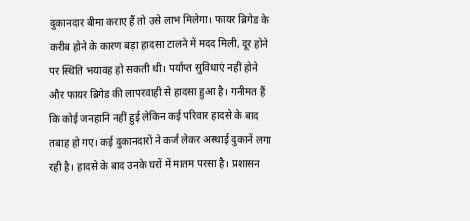दुकानदार बीमा कराए हैं तो उसे लाभ मिलेगा। फायर ब्रिगेड के करीब होने के कारण बड़ा हादसा टालने में मदद मिली, दूर होने पर स्थिति भयावह हो सकती थी। पर्याप्त सुविधाएं नहीं होने और फायर ब्रिगेड की लापरवाही से हादसा हुआ है। गनीमत हैं कि कोई जनहानि नहीं हुई लेकिन कई परिवार हादसे के बाद तबाह हो गए। कई दुकानदारों ने कर्ज लेकर अस्थाई दुकानें लगा रही है। हादसे के बाद उनके घरों में मातम परसा है। प्रशासन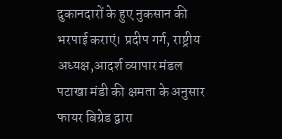दुकानदारों के हुए नुकसान की भरपाई कराएं। प्रदीप गर्ग, राष्ट्रीय अध्यक्ष,आदर्श व्यापार मंडल पटाखा मंडी की क्षमता के अनुसार फायर बिग्रेड द्वारा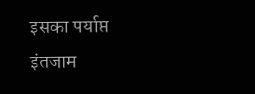इसका पर्याप्त इंतजाम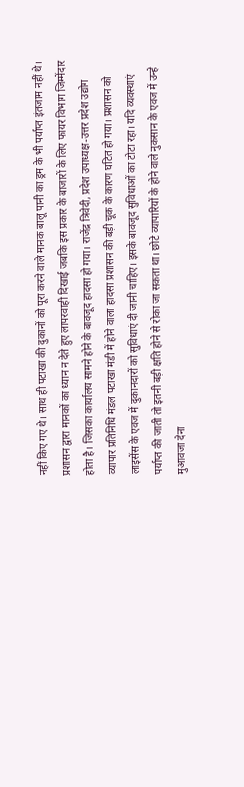नहीं किए गए थे। साथ ही पटाखा की दुकानों को पूरा करने वाले मानक बालू पानी का ड्रम के भी पर्याप्त इंतजाम नहीं थे। प्रशासन द्वारा मानकों का ध्यान न देते हुए लापरवाही दिखाई जबकि इस प्रकार के बाजारों के लिए फायर विभाग जिम्मेंदार होता है। जिसका कार्यालय सामने होने के बावजूद हादसा हो गया। राजेंद्र त्रिवेदी, प्रदेश उपाध्यक्ष-उत्तर प्रदेश उद्योग व्यापार प्रतिनिधि मंडल पटाखा मंडी में होने वाला हादसा प्रशासन की बड़ी चूक के कारण घटित हो गया। प्रशासन को लाइसेंस के एवज में दुकानदारों को सुविधाएं दी जानी चाहिए। इसके बावजूद सुविधाओं का टोटा रहा। यदि व्यवस्थाएं पर्याप्त की जाती तो इतनी बड़ी क्षति होने से रोका जा सकता था। छोटे व्यापारियों के होने वाले नुकसान के एवज में उन्हे मुआवजा देना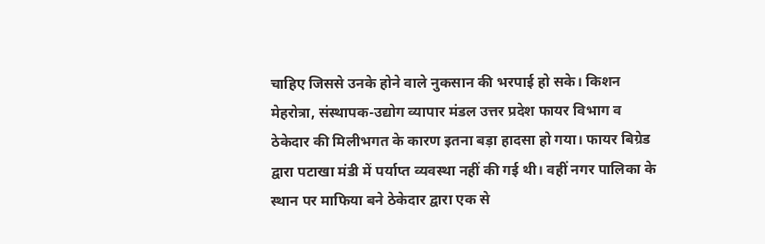चाहिए जिससे उनके होने वाले नुकसान की भरपाई हो सके। किशन मेहरोत्रा, संस्थापक-उद्योग व्यापार मंडल उत्तर प्रदेश फायर विभाग व ठेकेदार की मिलीभगत के कारण इतना बड़ा हादसा हो गया। फायर बिग्रेड द्वारा पटाखा मंडी में पर्याप्त व्यवस्था नहीं की गई थी। वहीं नगर पालिका के स्थान पर माफिया बने ठेकेदार द्वारा एक से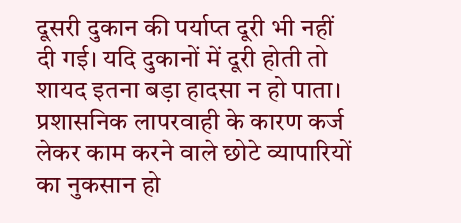दूसरी दुकान की पर्याप्त दूरी भी नहीं दी गई। यदि दुकानों में दूरी होती तो शायद इतना बड़ा हादसा न हो पाता। प्रशासनिक लापरवाही के कारण कर्ज लेकर काम करने वाले छोटे व्यापारियों का नुकसान हो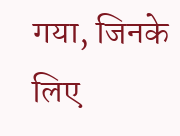गया, जिनके लिए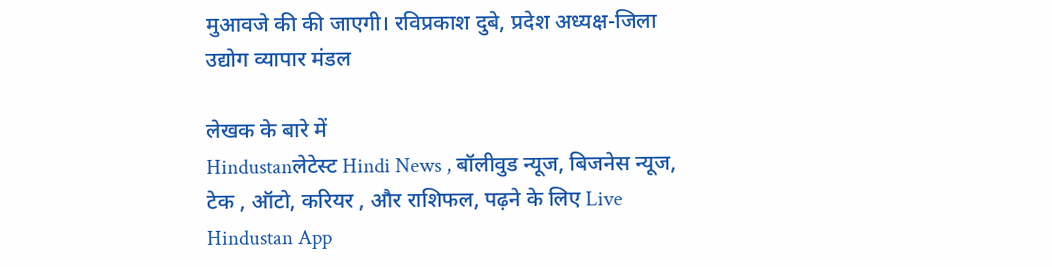मुआवजे की की जाएगी। रविप्रकाश दुबे, प्रदेश अध्यक्ष-जिला उद्योग व्यापार मंडल

लेखक के बारे में
Hindustanलेटेस्ट Hindi News , बॉलीवुड न्यूज, बिजनेस न्यूज, टेक , ऑटो, करियर , और राशिफल, पढ़ने के लिए Live Hindustan App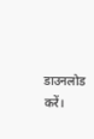डाउनलोड करें।